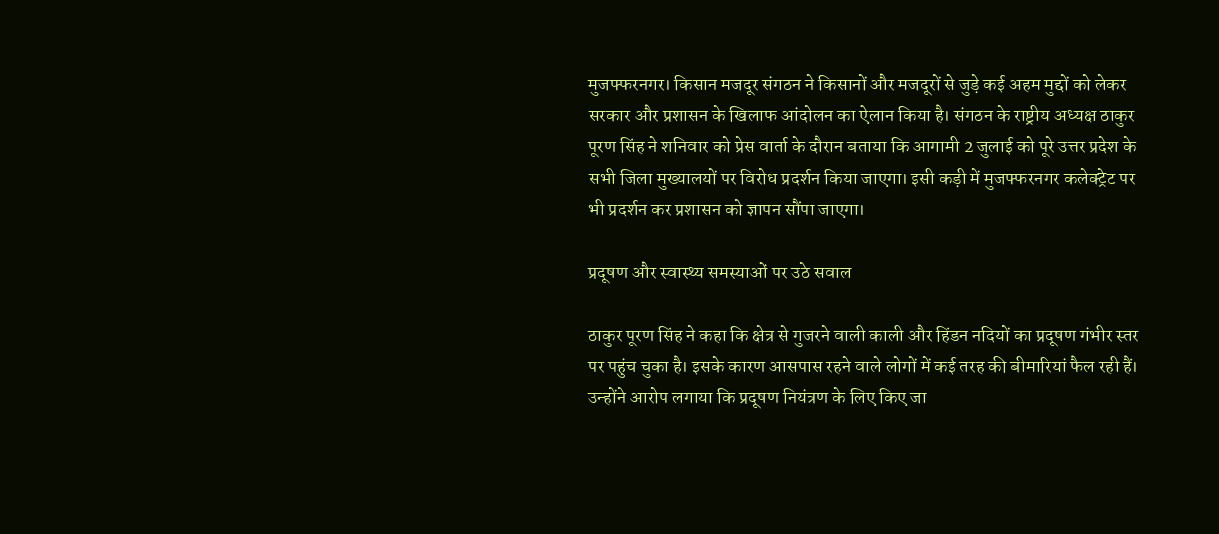मुजफ्फरनगर। किसान मजदूर संगठन ने किसानों और मजदूरों से जुड़े कई अहम मुद्दों को लेकर सरकार और प्रशासन के खिलाफ आंदोलन का ऐलान किया है। संगठन के राष्ट्रीय अध्यक्ष ठाकुर पूरण सिंह ने शनिवार को प्रेस वार्ता के दौरान बताया कि आगामी 2 जुलाई को पूरे उत्तर प्रदेश के सभी जिला मुख्यालयों पर विरोध प्रदर्शन किया जाएगा। इसी कड़ी में मुजफ्फरनगर कलेक्ट्रेट पर भी प्रदर्शन कर प्रशासन को ज्ञापन सौंपा जाएगा।

प्रदूषण और स्वास्थ्य समस्याओं पर उठे सवाल

ठाकुर पूरण सिंह ने कहा कि क्षेत्र से गुजरने वाली काली और हिंडन नदियों का प्रदूषण गंभीर स्तर पर पहुंच चुका है। इसके कारण आसपास रहने वाले लोगों में कई तरह की बीमारियां फैल रही हैं। उन्होंने आरोप लगाया कि प्रदूषण नियंत्रण के लिए किए जा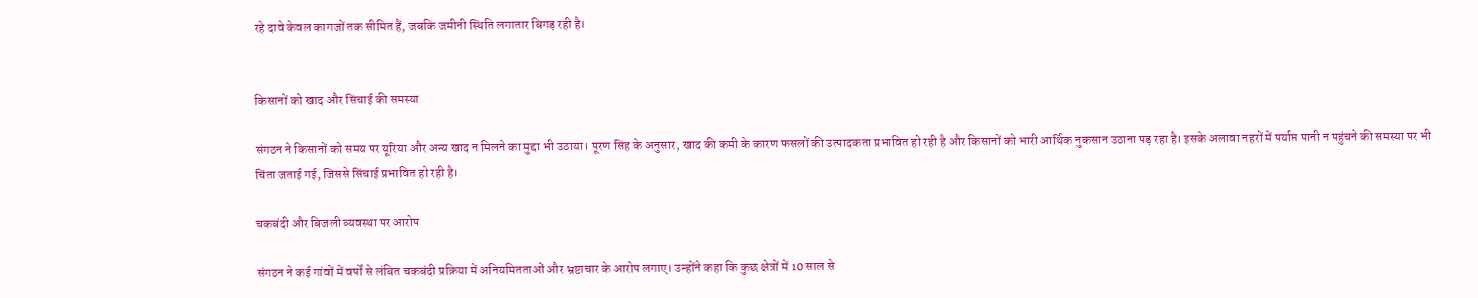रहे दावे केवल कागजों तक सीमित हैं, जबकि जमीनी स्थिति लगातार बिगड़ रही है।


किसानों को खाद और सिंचाई की समस्या

संगठन ने किसानों को समय पर यूरिया और अन्य खाद न मिलने का मुद्दा भी उठाया। पूरण सिंह के अनुसार, खाद की कमी के कारण फसलों की उत्पादकता प्रभावित हो रही है और किसानों को भारी आर्थिक नुकसान उठाना पड़ रहा है। इसके अलावा नहरों में पर्याप्त पानी न पहुंचने की समस्या पर भी चिंता जताई गई, जिससे सिंचाई प्रभावित हो रही है।

चकबंदी और बिजली व्यवस्था पर आरोप

संगठन ने कई गांवों में वर्षों से लंबित चकबंदी प्रक्रिया में अनियमितताओं और भ्रष्टाचार के आरोप लगाए। उन्होंने कहा कि कुछ क्षेत्रों में 10 साल से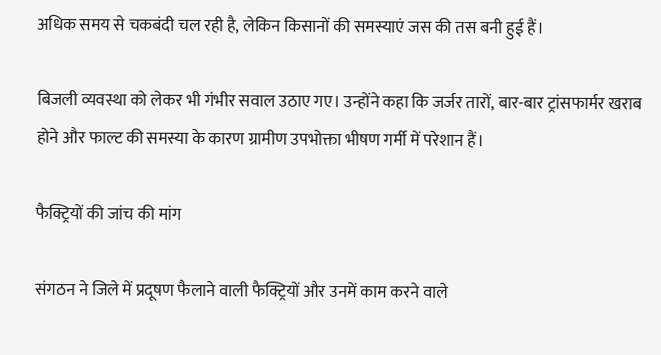अधिक समय से चकबंदी चल रही है, लेकिन किसानों की समस्याएं जस की तस बनी हुई हैं।

बिजली व्यवस्था को लेकर भी गंभीर सवाल उठाए गए। उन्होंने कहा कि जर्जर तारों, बार-बार ट्रांसफार्मर खराब होने और फाल्ट की समस्या के कारण ग्रामीण उपभोक्ता भीषण गर्मी में परेशान हैं।

फैक्ट्रियों की जांच की मांग

संगठन ने जिले में प्रदूषण फैलाने वाली फैक्ट्रियों और उनमें काम करने वाले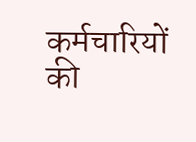कर्मचारियों की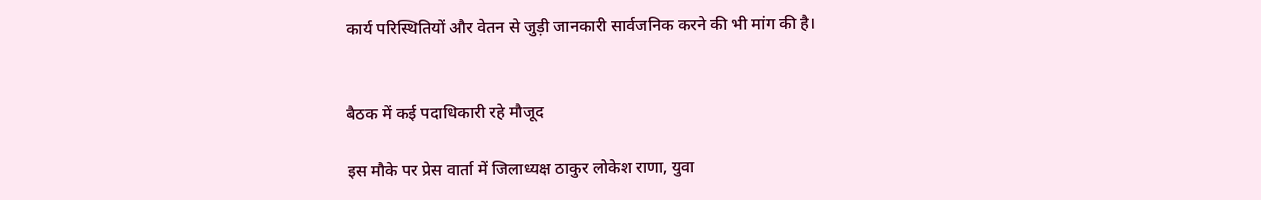कार्य परिस्थितियों और वेतन से जुड़ी जानकारी सार्वजनिक करने की भी मांग की है।


बैठक में कई पदाधिकारी रहे मौजूद

इस मौके पर प्रेस वार्ता में जिलाध्यक्ष ठाकुर लोकेश राणा, युवा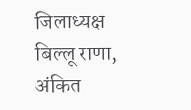जिलाध्यक्ष बिल्लू राणा, अंकित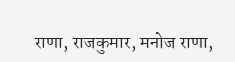राणा, राजकुमार, मनोज राणा,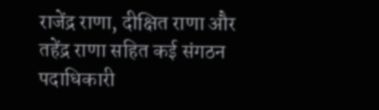राजेंद्र राणा, दीक्षित राणा और तहेंद्र राणा सहित कई संगठन पदाधिकारी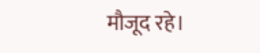मौजूद रहे।